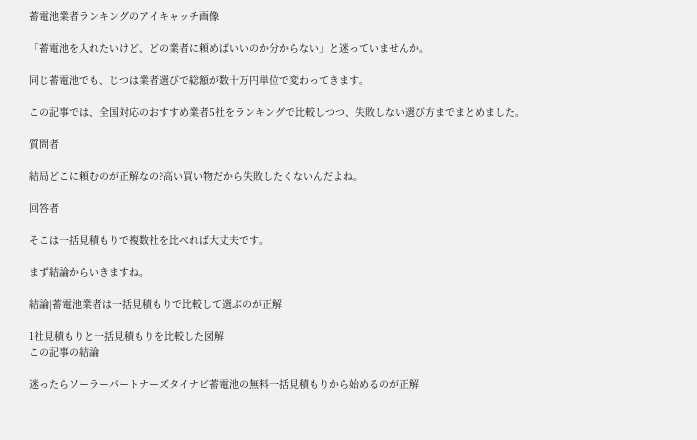蓄電池業者ランキングのアイキャッチ画像

「蓄電池を入れたいけど、どの業者に頼めばいいのか分からない」と迷っていませんか。

同じ蓄電池でも、じつは業者選びで総額が数十万円単位で変わってきます。

この記事では、全国対応のおすすめ業者5社をランキングで比較しつつ、失敗しない選び方までまとめました。

質問者

結局どこに頼むのが正解なの?高い買い物だから失敗したくないんだよね。

回答者

そこは一括見積もりで複数社を比べれば大丈夫です。

まず結論からいきますね。

結論|蓄電池業者は一括見積もりで比較して選ぶのが正解

1社見積もりと一括見積もりを比較した図解
この記事の結論

迷ったらソーラーパートナーズタイナビ蓄電池の無料一括見積もりから始めるのが正解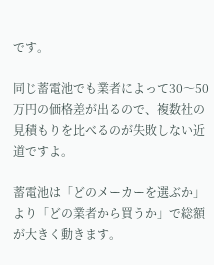です。

同じ蓄電池でも業者によって30〜50万円の価格差が出るので、複数社の見積もりを比べるのが失敗しない近道ですよ。

蓄電池は「どのメーカーを選ぶか」より「どの業者から買うか」で総額が大きく動きます。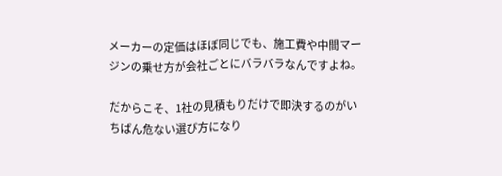メーカーの定価はほぼ同じでも、施工費や中間マージンの乗せ方が会社ごとにバラバラなんですよね。

だからこそ、1社の見積もりだけで即決するのがいちばん危ない選び方になり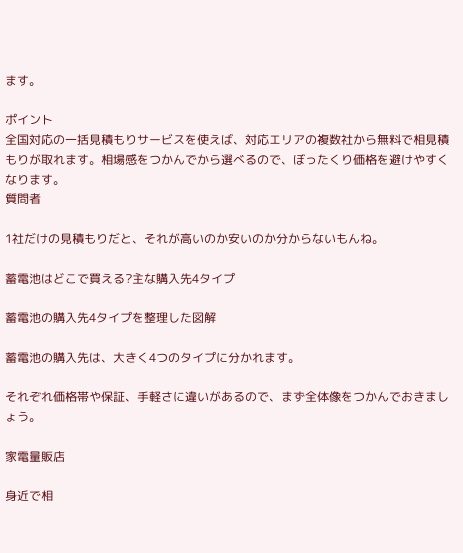ます。

ポイント
全国対応の一括見積もりサービスを使えば、対応エリアの複数社から無料で相見積もりが取れます。相場感をつかんでから選べるので、ぼったくり価格を避けやすくなります。
質問者

1社だけの見積もりだと、それが高いのか安いのか分からないもんね。

蓄電池はどこで買える?主な購入先4タイプ

蓄電池の購入先4タイプを整理した図解

蓄電池の購入先は、大きく4つのタイプに分かれます。

それぞれ価格帯や保証、手軽さに違いがあるので、まず全体像をつかんでおきましょう。

家電量販店

身近で相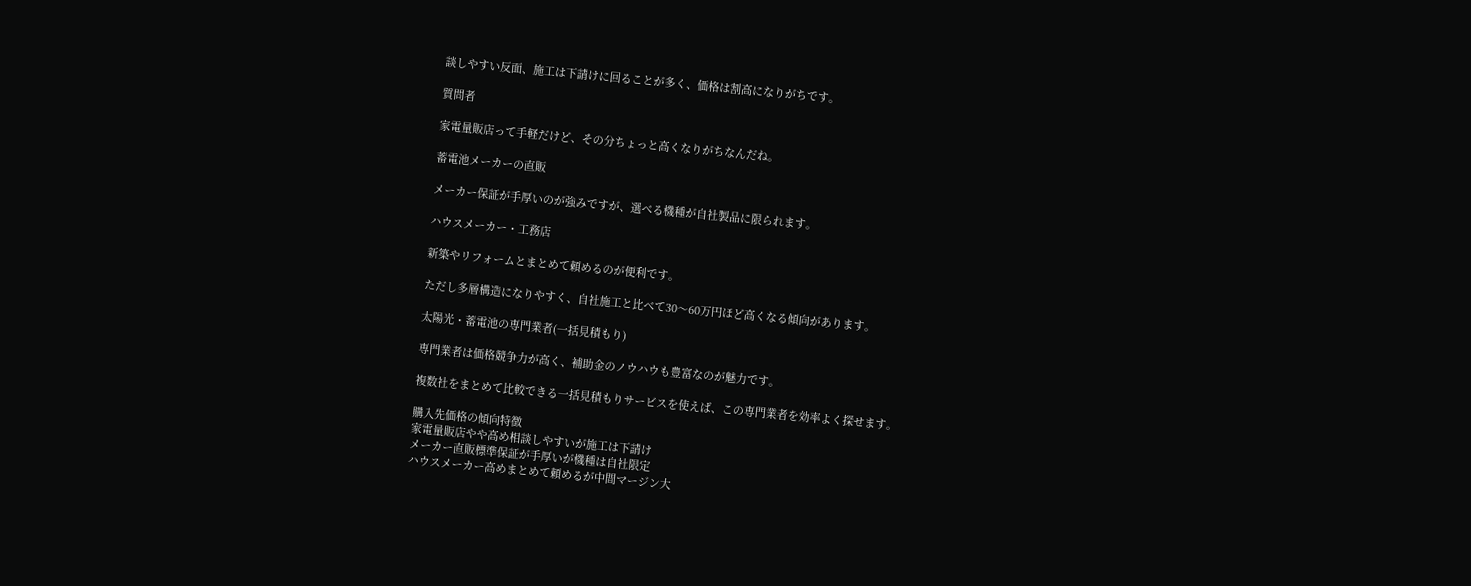談しやすい反面、施工は下請けに回ることが多く、価格は割高になりがちです。

質問者

家電量販店って手軽だけど、その分ちょっと高くなりがちなんだね。

蓄電池メーカーの直販

メーカー保証が手厚いのが強みですが、選べる機種が自社製品に限られます。

ハウスメーカー・工務店

新築やリフォームとまとめて頼めるのが便利です。

ただし多層構造になりやすく、自社施工と比べて30〜60万円ほど高くなる傾向があります。

太陽光・蓄電池の専門業者(一括見積もり)

専門業者は価格競争力が高く、補助金のノウハウも豊富なのが魅力です。

複数社をまとめて比較できる一括見積もりサービスを使えば、この専門業者を効率よく探せます。

購入先価格の傾向特徴
家電量販店やや高め相談しやすいが施工は下請け
メーカー直販標準保証が手厚いが機種は自社限定
ハウスメーカー高めまとめて頼めるが中間マージン大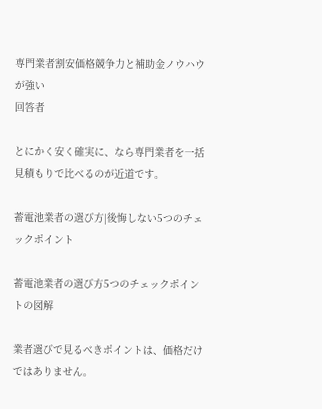専門業者割安価格競争力と補助金ノウハウが強い
回答者

とにかく安く確実に、なら専門業者を一括見積もりで比べるのが近道です。

蓄電池業者の選び方|後悔しない5つのチェックポイント

蓄電池業者の選び方5つのチェックポイントの図解

業者選びで見るべきポイントは、価格だけではありません。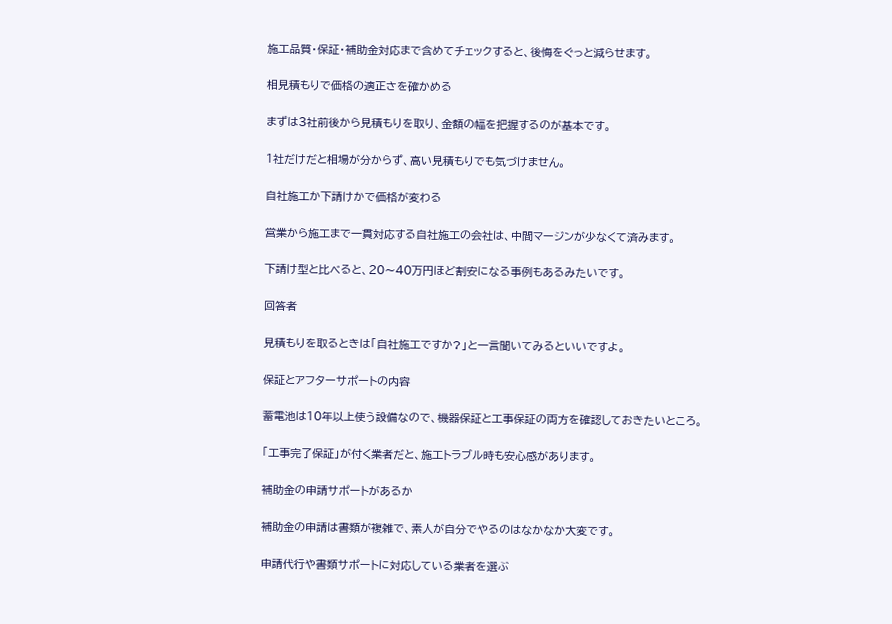施工品質・保証・補助金対応まで含めてチェックすると、後悔をぐっと減らせます。

相見積もりで価格の適正さを確かめる

まずは3社前後から見積もりを取り、金額の幅を把握するのが基本です。

1社だけだと相場が分からず、高い見積もりでも気づけません。

自社施工か下請けかで価格が変わる

営業から施工まで一貫対応する自社施工の会社は、中間マージンが少なくて済みます。

下請け型と比べると、20〜40万円ほど割安になる事例もあるみたいです。

回答者

見積もりを取るときは「自社施工ですか?」と一言聞いてみるといいですよ。

保証とアフターサポートの内容

蓄電池は10年以上使う設備なので、機器保証と工事保証の両方を確認しておきたいところ。

「工事完了保証」が付く業者だと、施工トラブル時も安心感があります。

補助金の申請サポートがあるか

補助金の申請は書類が複雑で、素人が自分でやるのはなかなか大変です。

申請代行や書類サポートに対応している業者を選ぶ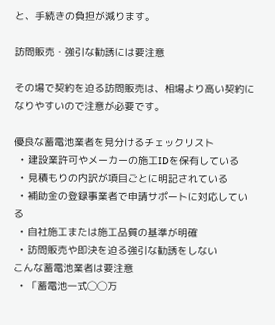と、手続きの負担が減ります。

訪問販売・強引な勧誘には要注意

その場で契約を迫る訪問販売は、相場より高い契約になりやすいので注意が必要です。

優良な蓄電池業者を見分けるチェックリスト
  • 建設業許可やメーカーの施工IDを保有している
  • 見積もりの内訳が項目ごとに明記されている
  • 補助金の登録事業者で申請サポートに対応している
  • 自社施工または施工品質の基準が明確
  • 訪問販売や即決を迫る強引な勧誘をしない
こんな蓄電池業者は要注意
  • 「蓄電池一式◯◯万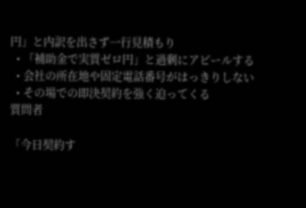円」と内訳を出さず一行見積もり
  • 「補助金で実質ゼロ円」と過剰にアピールする
  • 会社の所在地や固定電話番号がはっきりしない
  • その場での即決契約を強く迫ってくる
質問者

「今日契約す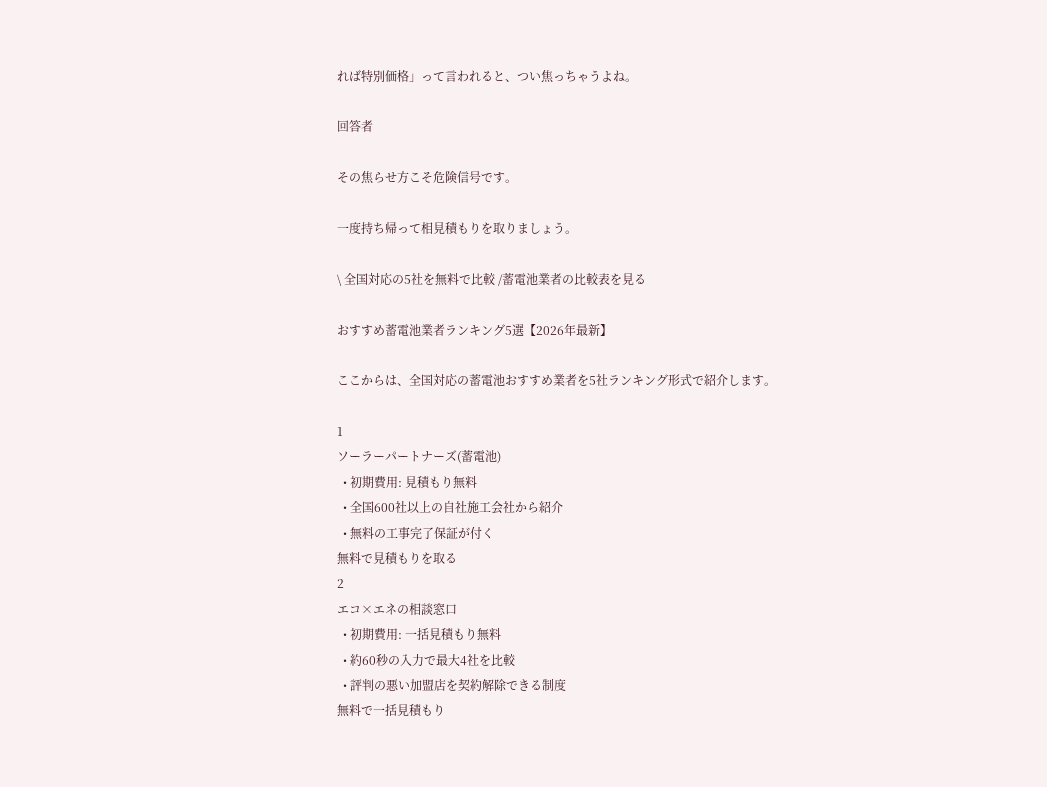れば特別価格」って言われると、つい焦っちゃうよね。

回答者

その焦らせ方こそ危険信号です。

一度持ち帰って相見積もりを取りましょう。

\ 全国対応の5社を無料で比較 /蓄電池業者の比較表を見る

おすすめ蓄電池業者ランキング5選【2026年最新】

ここからは、全国対応の蓄電池おすすめ業者を5社ランキング形式で紹介します。

1
ソーラーパートナーズ(蓄電池)
  • 初期費用: 見積もり無料
  • 全国600社以上の自社施工会社から紹介
  • 無料の工事完了保証が付く
無料で見積もりを取る
2
エコ×エネの相談窓口
  • 初期費用: 一括見積もり無料
  • 約60秒の入力で最大4社を比較
  • 評判の悪い加盟店を契約解除できる制度
無料で一括見積もり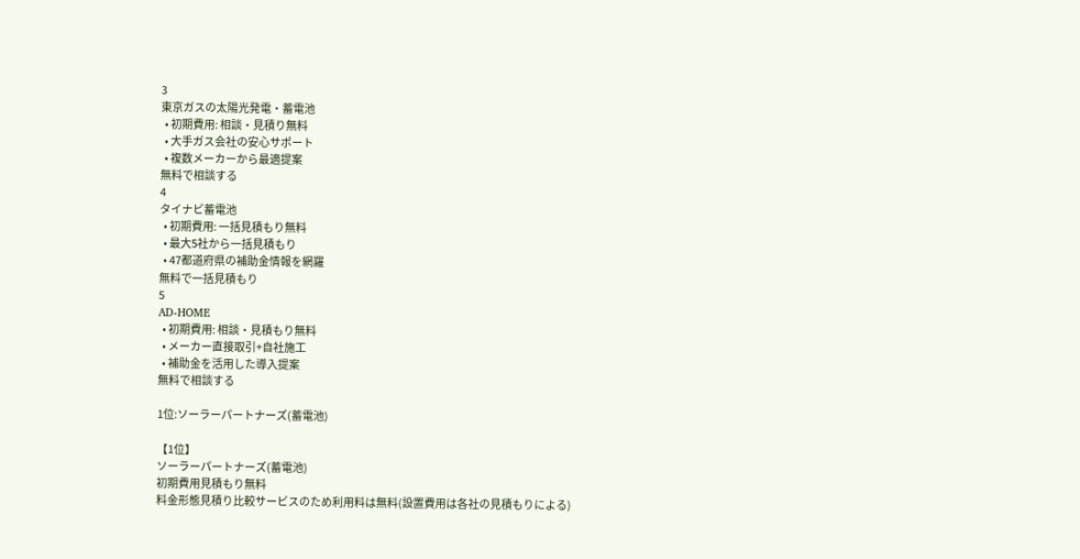3
東京ガスの太陽光発電・蓄電池
  • 初期費用: 相談・見積り無料
  • 大手ガス会社の安心サポート
  • 複数メーカーから最適提案
無料で相談する
4
タイナビ蓄電池
  • 初期費用: 一括見積もり無料
  • 最大5社から一括見積もり
  • 47都道府県の補助金情報を網羅
無料で一括見積もり
5
AD-HOME
  • 初期費用: 相談・見積もり無料
  • メーカー直接取引+自社施工
  • 補助金を活用した導入提案
無料で相談する

1位:ソーラーパートナーズ(蓄電池)

【1位】
ソーラーパートナーズ(蓄電池)
初期費用見積もり無料
料金形態見積り比較サービスのため利用料は無料(設置費用は各社の見積もりによる)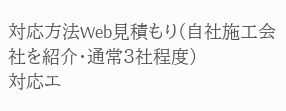対応方法Web見積もり(自社施工会社を紹介・通常3社程度)
対応エ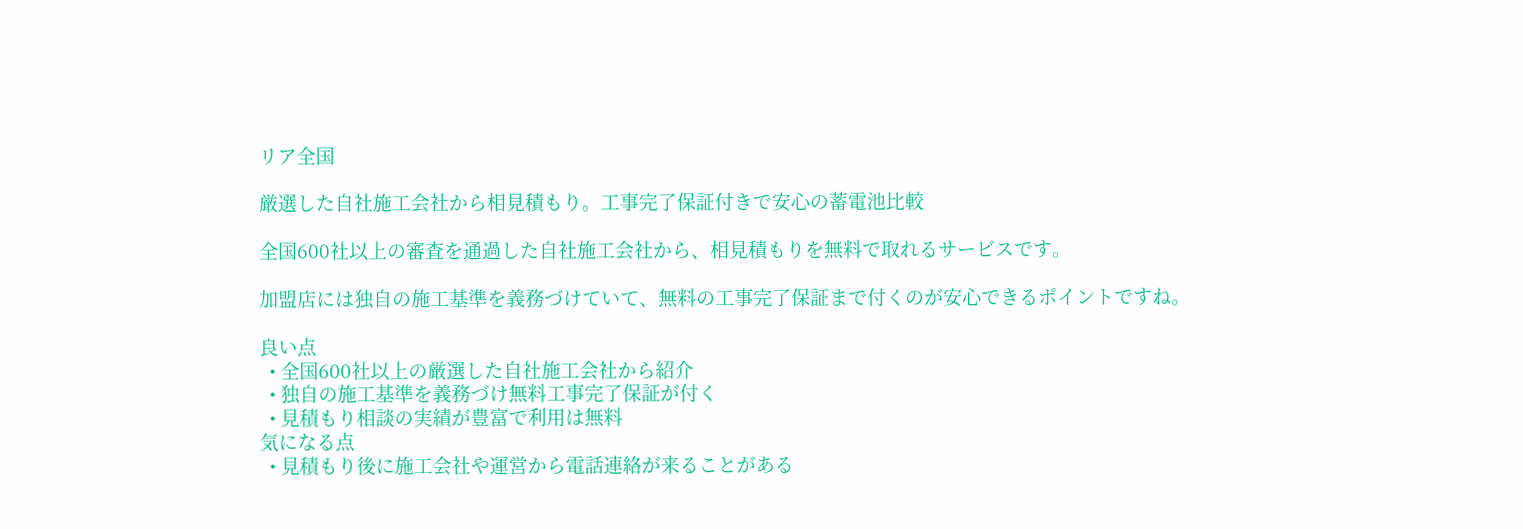リア全国

厳選した自社施工会社から相見積もり。工事完了保証付きで安心の蓄電池比較

全国600社以上の審査を通過した自社施工会社から、相見積もりを無料で取れるサービスです。

加盟店には独自の施工基準を義務づけていて、無料の工事完了保証まで付くのが安心できるポイントですね。

良い点
  • 全国600社以上の厳選した自社施工会社から紹介
  • 独自の施工基準を義務づけ無料工事完了保証が付く
  • 見積もり相談の実績が豊富で利用は無料
気になる点
  • 見積もり後に施工会社や運営から電話連絡が来ることがある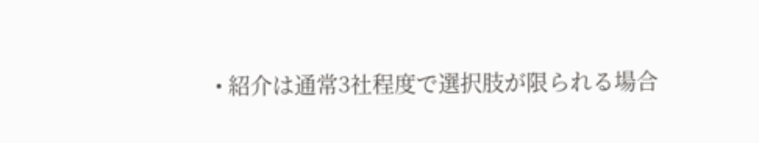• 紹介は通常3社程度で選択肢が限られる場合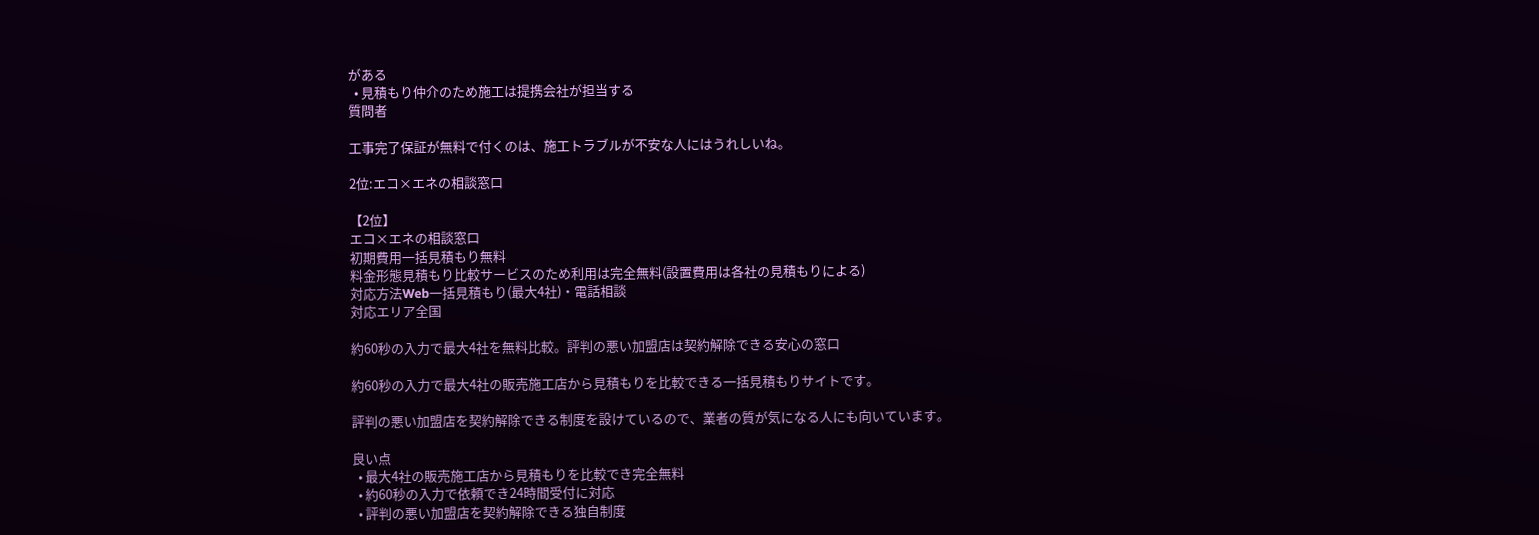がある
  • 見積もり仲介のため施工は提携会社が担当する
質問者

工事完了保証が無料で付くのは、施工トラブルが不安な人にはうれしいね。

2位:エコ×エネの相談窓口

【2位】
エコ×エネの相談窓口
初期費用一括見積もり無料
料金形態見積もり比較サービスのため利用は完全無料(設置費用は各社の見積もりによる)
対応方法Web一括見積もり(最大4社)・電話相談
対応エリア全国

約60秒の入力で最大4社を無料比較。評判の悪い加盟店は契約解除できる安心の窓口

約60秒の入力で最大4社の販売施工店から見積もりを比較できる一括見積もりサイトです。

評判の悪い加盟店を契約解除できる制度を設けているので、業者の質が気になる人にも向いています。

良い点
  • 最大4社の販売施工店から見積もりを比較でき完全無料
  • 約60秒の入力で依頼でき24時間受付に対応
  • 評判の悪い加盟店を契約解除できる独自制度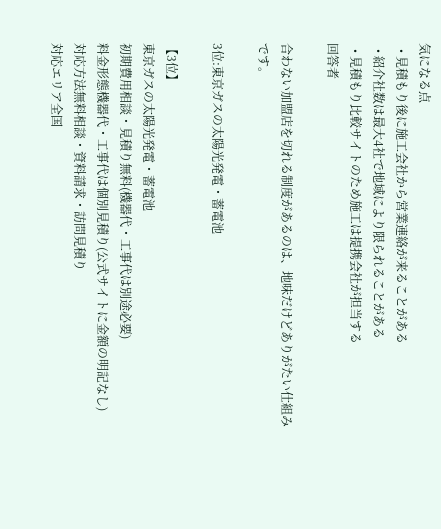気になる点
  • 見積もり後に施工会社から営業連絡が来ることがある
  • 紹介社数は最大4社で地域により限られることがある
  • 見積もり比較サイトのため施工は提携会社が担当する
回答者

合わない加盟店を切れる制度があるのは、地味だけどありがたい仕組みです。

3位:東京ガスの太陽光発電・蓄電池

【3位】
東京ガスの太陽光発電・蓄電池
初期費用相談・見積り無料(機器代・工事代は別途必要)
料金形態機器代・工事代は個別見積り(公式サイトに金額の明記なし)
対応方法無料相談・資料請求・訪問見積り
対応エリア全国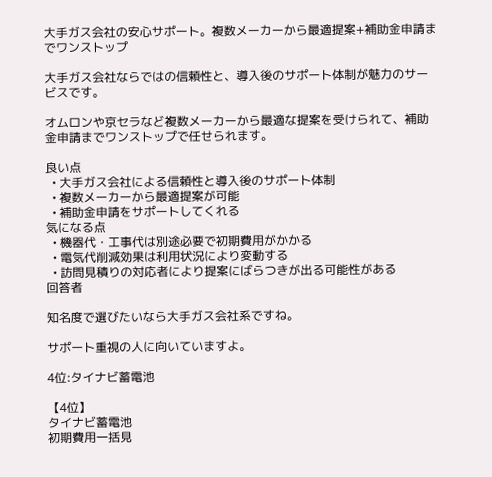大手ガス会社の安心サポート。複数メーカーから最適提案+補助金申請までワンストップ

大手ガス会社ならではの信頼性と、導入後のサポート体制が魅力のサービスです。

オムロンや京セラなど複数メーカーから最適な提案を受けられて、補助金申請までワンストップで任せられます。

良い点
  • 大手ガス会社による信頼性と導入後のサポート体制
  • 複数メーカーから最適提案が可能
  • 補助金申請をサポートしてくれる
気になる点
  • 機器代・工事代は別途必要で初期費用がかかる
  • 電気代削減効果は利用状況により変動する
  • 訪問見積りの対応者により提案にばらつきが出る可能性がある
回答者

知名度で選びたいなら大手ガス会社系ですね。

サポート重視の人に向いていますよ。

4位:タイナビ蓄電池

【4位】
タイナビ蓄電池
初期費用一括見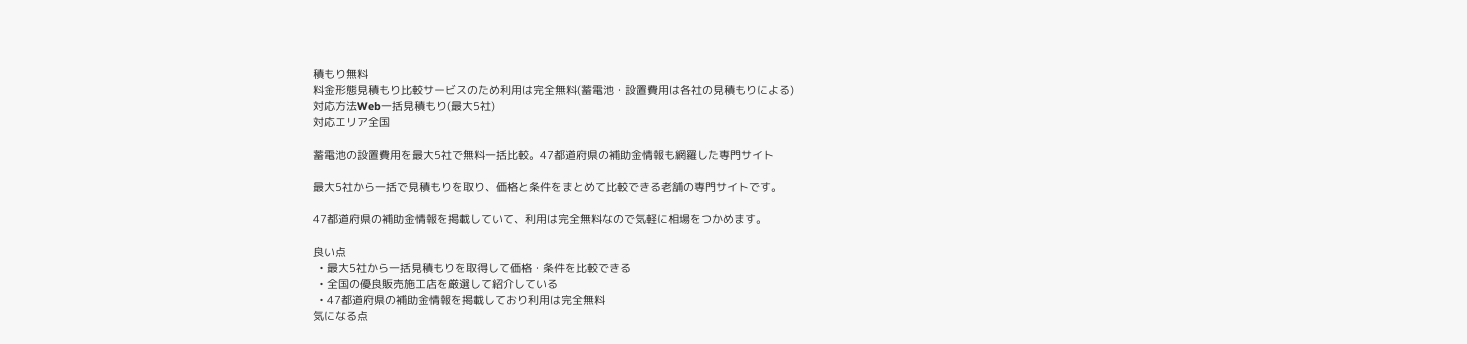積もり無料
料金形態見積もり比較サービスのため利用は完全無料(蓄電池・設置費用は各社の見積もりによる)
対応方法Web一括見積もり(最大5社)
対応エリア全国

蓄電池の設置費用を最大5社で無料一括比較。47都道府県の補助金情報も網羅した専門サイト

最大5社から一括で見積もりを取り、価格と条件をまとめて比較できる老舗の専門サイトです。

47都道府県の補助金情報を掲載していて、利用は完全無料なので気軽に相場をつかめます。

良い点
  • 最大5社から一括見積もりを取得して価格・条件を比較できる
  • 全国の優良販売施工店を厳選して紹介している
  • 47都道府県の補助金情報を掲載しており利用は完全無料
気になる点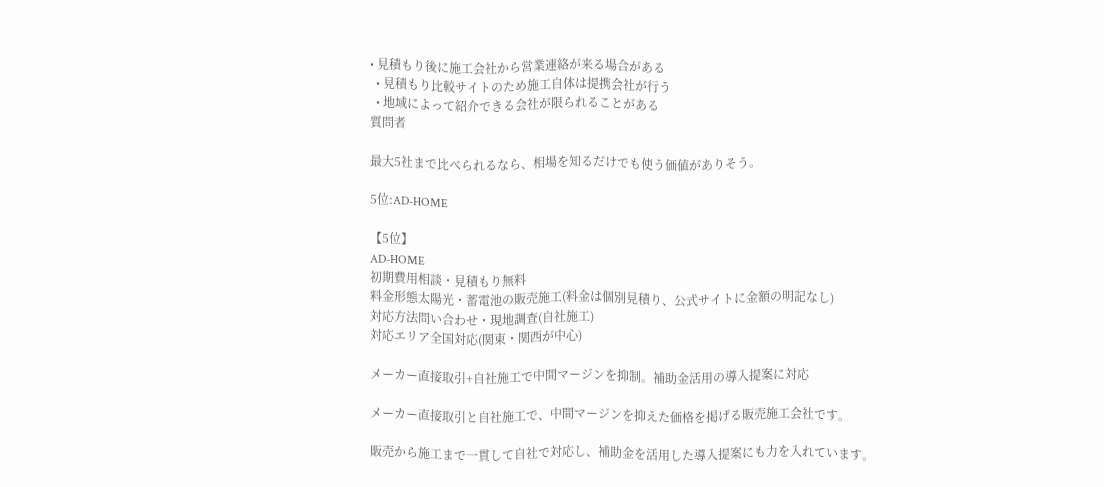• 見積もり後に施工会社から営業連絡が来る場合がある
  • 見積もり比較サイトのため施工自体は提携会社が行う
  • 地域によって紹介できる会社が限られることがある
質問者

最大5社まで比べられるなら、相場を知るだけでも使う価値がありそう。

5位:AD-HOME

【5位】
AD-HOME
初期費用相談・見積もり無料
料金形態太陽光・蓄電池の販売施工(料金は個別見積り、公式サイトに金額の明記なし)
対応方法問い合わせ・現地調査(自社施工)
対応エリア全国対応(関東・関西が中心)

メーカー直接取引+自社施工で中間マージンを抑制。補助金活用の導入提案に対応

メーカー直接取引と自社施工で、中間マージンを抑えた価格を掲げる販売施工会社です。

販売から施工まで一貫して自社で対応し、補助金を活用した導入提案にも力を入れています。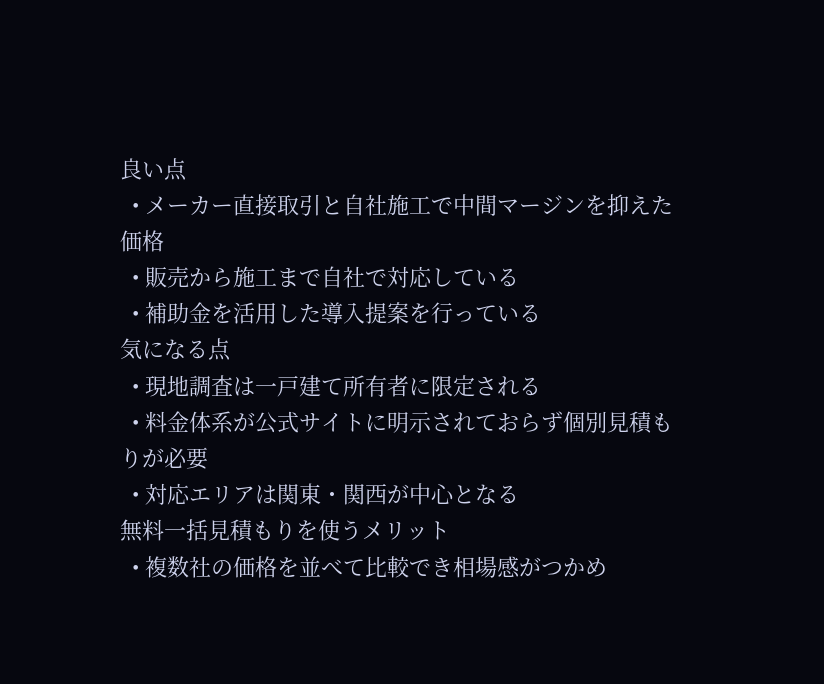良い点
  • メーカー直接取引と自社施工で中間マージンを抑えた価格
  • 販売から施工まで自社で対応している
  • 補助金を活用した導入提案を行っている
気になる点
  • 現地調査は一戸建て所有者に限定される
  • 料金体系が公式サイトに明示されておらず個別見積もりが必要
  • 対応エリアは関東・関西が中心となる
無料一括見積もりを使うメリット
  • 複数社の価格を並べて比較でき相場感がつかめ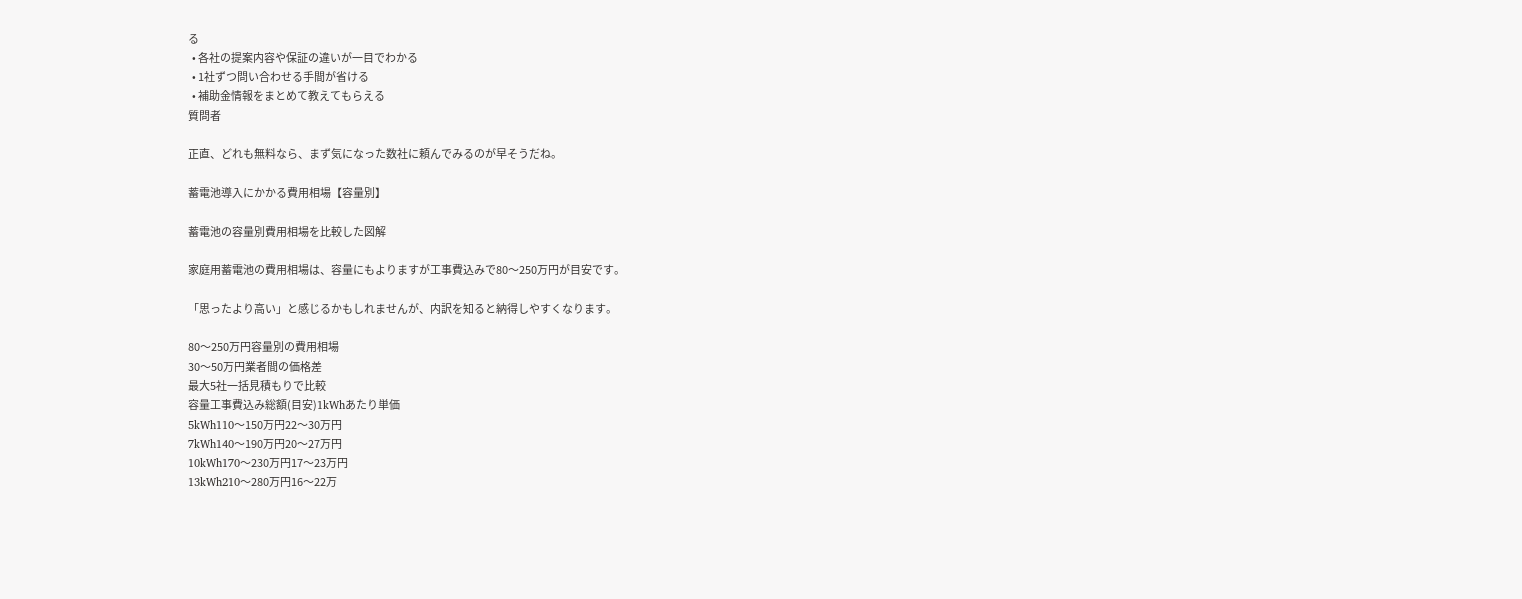る
  • 各社の提案内容や保証の違いが一目でわかる
  • 1社ずつ問い合わせる手間が省ける
  • 補助金情報をまとめて教えてもらえる
質問者

正直、どれも無料なら、まず気になった数社に頼んでみるのが早そうだね。

蓄電池導入にかかる費用相場【容量別】

蓄電池の容量別費用相場を比較した図解

家庭用蓄電池の費用相場は、容量にもよりますが工事費込みで80〜250万円が目安です。

「思ったより高い」と感じるかもしれませんが、内訳を知ると納得しやすくなります。

80〜250万円容量別の費用相場
30〜50万円業者間の価格差
最大5社一括見積もりで比較
容量工事費込み総額(目安)1kWhあたり単価
5kWh110〜150万円22〜30万円
7kWh140〜190万円20〜27万円
10kWh170〜230万円17〜23万円
13kWh210〜280万円16〜22万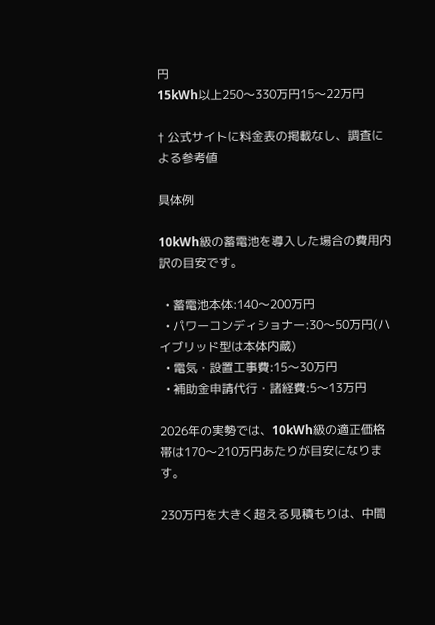円
15kWh以上250〜330万円15〜22万円

† 公式サイトに料金表の掲載なし、調査による参考値

具体例

10kWh級の蓄電池を導入した場合の費用内訳の目安です。

  • 蓄電池本体:140〜200万円
  • パワーコンディショナー:30〜50万円(ハイブリッド型は本体内蔵)
  • 電気・設置工事費:15〜30万円
  • 補助金申請代行・諸経費:5〜13万円

2026年の実勢では、10kWh級の適正価格帯は170〜210万円あたりが目安になります。

230万円を大きく超える見積もりは、中間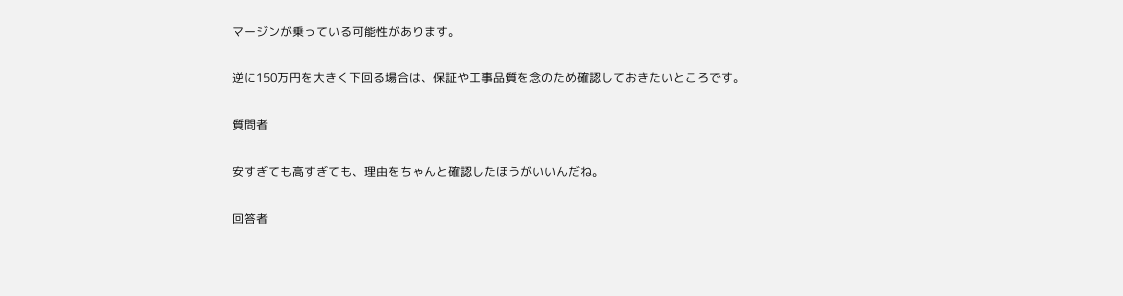マージンが乗っている可能性があります。

逆に150万円を大きく下回る場合は、保証や工事品質を念のため確認しておきたいところです。

質問者

安すぎても高すぎても、理由をちゃんと確認したほうがいいんだね。

回答者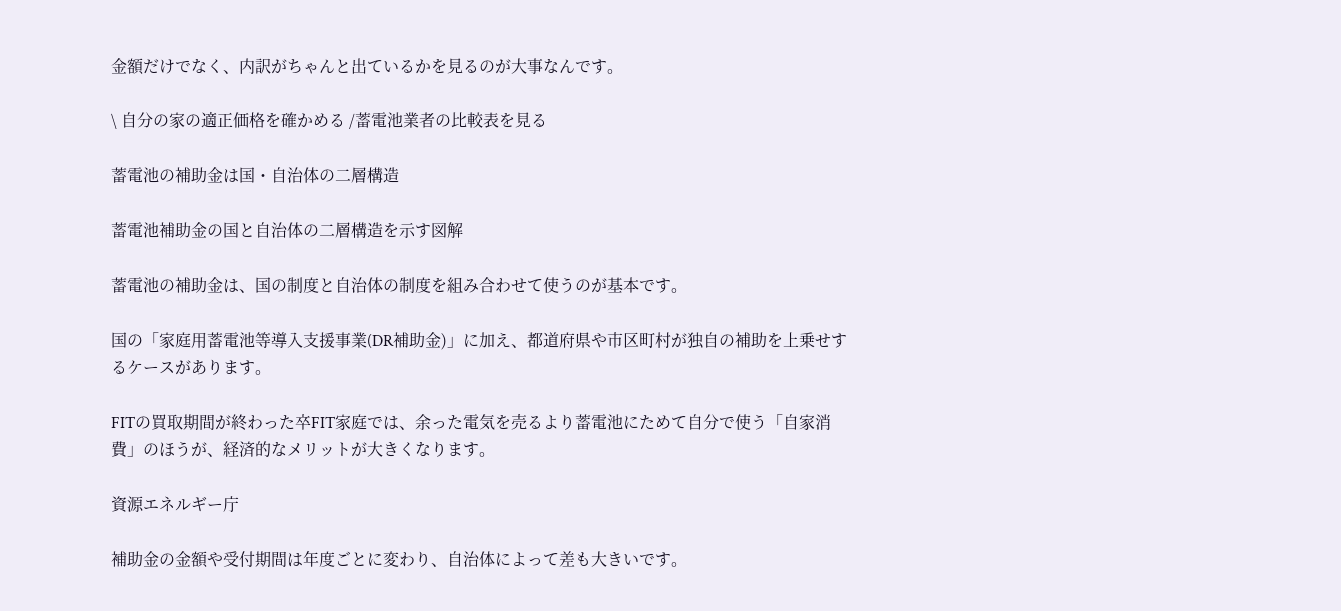金額だけでなく、内訳がちゃんと出ているかを見るのが大事なんです。

\ 自分の家の適正価格を確かめる /蓄電池業者の比較表を見る

蓄電池の補助金は国・自治体の二層構造

蓄電池補助金の国と自治体の二層構造を示す図解

蓄電池の補助金は、国の制度と自治体の制度を組み合わせて使うのが基本です。

国の「家庭用蓄電池等導入支援事業(DR補助金)」に加え、都道府県や市区町村が独自の補助を上乗せするケースがあります。

FITの買取期間が終わった卒FIT家庭では、余った電気を売るより蓄電池にためて自分で使う「自家消費」のほうが、経済的なメリットが大きくなります。

資源エネルギー庁

補助金の金額や受付期間は年度ごとに変わり、自治体によって差も大きいです。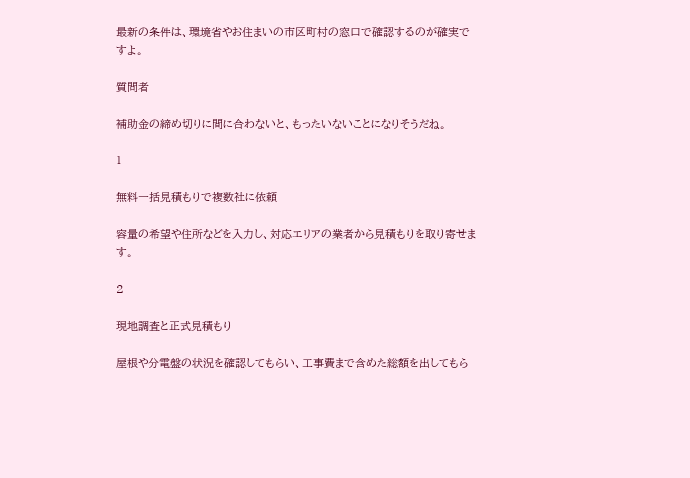最新の条件は、環境省やお住まいの市区町村の窓口で確認するのが確実ですよ。

質問者

補助金の締め切りに間に合わないと、もったいないことになりそうだね。

1

無料一括見積もりで複数社に依頼

容量の希望や住所などを入力し、対応エリアの業者から見積もりを取り寄せます。

2

現地調査と正式見積もり

屋根や分電盤の状況を確認してもらい、工事費まで含めた総額を出してもら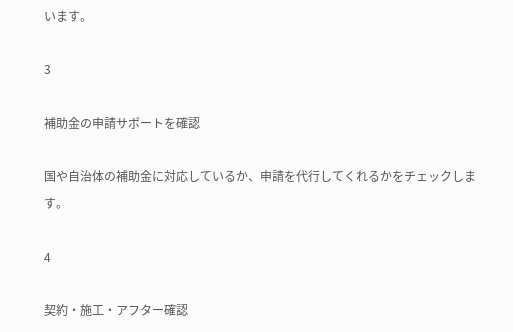います。

3

補助金の申請サポートを確認

国や自治体の補助金に対応しているか、申請を代行してくれるかをチェックします。

4

契約・施工・アフター確認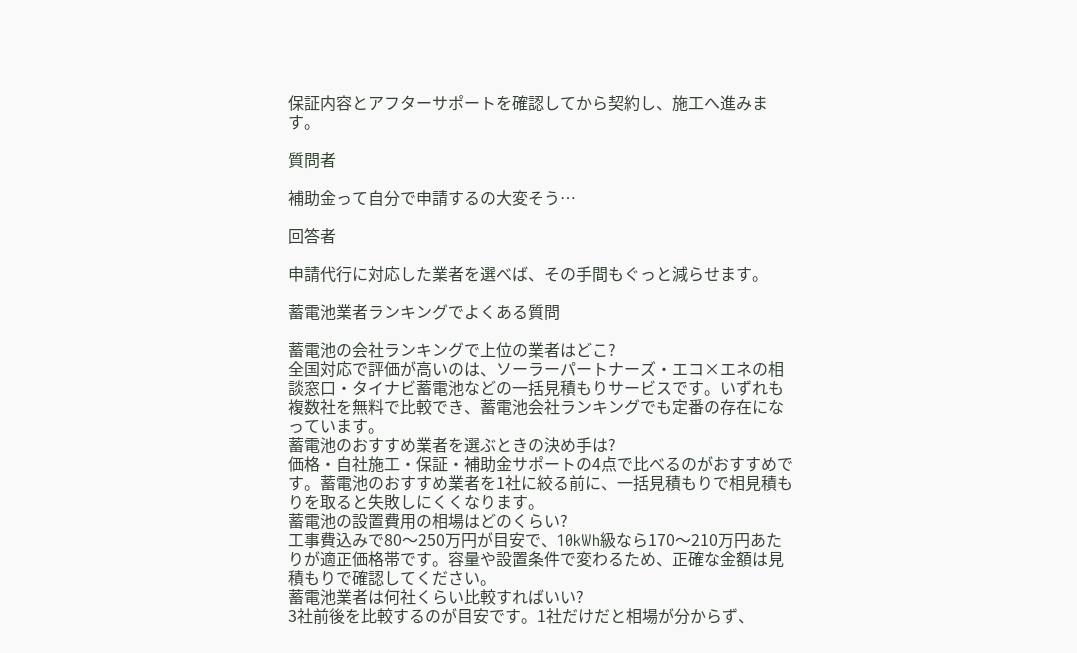保証内容とアフターサポートを確認してから契約し、施工へ進みます。

質問者

補助金って自分で申請するの大変そう…

回答者

申請代行に対応した業者を選べば、その手間もぐっと減らせます。

蓄電池業者ランキングでよくある質問

蓄電池の会社ランキングで上位の業者はどこ?
全国対応で評価が高いのは、ソーラーパートナーズ・エコ×エネの相談窓口・タイナビ蓄電池などの一括見積もりサービスです。いずれも複数社を無料で比較でき、蓄電池会社ランキングでも定番の存在になっています。
蓄電池のおすすめ業者を選ぶときの決め手は?
価格・自社施工・保証・補助金サポートの4点で比べるのがおすすめです。蓄電池のおすすめ業者を1社に絞る前に、一括見積もりで相見積もりを取ると失敗しにくくなります。
蓄電池の設置費用の相場はどのくらい?
工事費込みで80〜250万円が目安で、10kWh級なら170〜210万円あたりが適正価格帯です。容量や設置条件で変わるため、正確な金額は見積もりで確認してください。
蓄電池業者は何社くらい比較すればいい?
3社前後を比較するのが目安です。1社だけだと相場が分からず、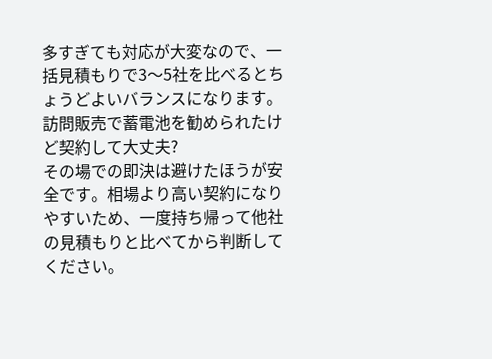多すぎても対応が大変なので、一括見積もりで3〜5社を比べるとちょうどよいバランスになります。
訪問販売で蓄電池を勧められたけど契約して大丈夫?
その場での即決は避けたほうが安全です。相場より高い契約になりやすいため、一度持ち帰って他社の見積もりと比べてから判断してください。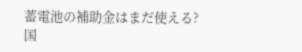蓄電池の補助金はまだ使える?
国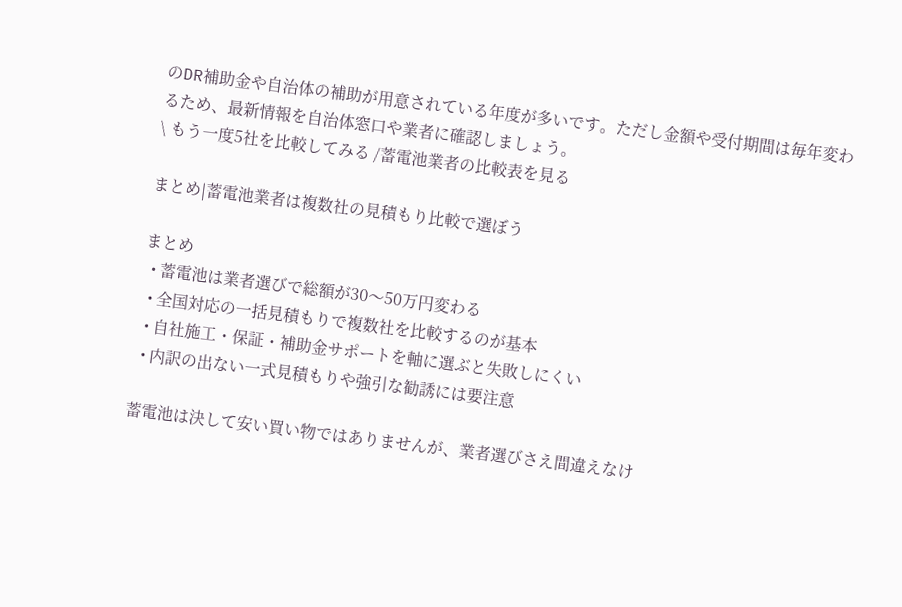のDR補助金や自治体の補助が用意されている年度が多いです。ただし金額や受付期間は毎年変わるため、最新情報を自治体窓口や業者に確認しましょう。
\ もう一度5社を比較してみる /蓄電池業者の比較表を見る

まとめ|蓄電池業者は複数社の見積もり比較で選ぼう

まとめ
  • 蓄電池は業者選びで総額が30〜50万円変わる
  • 全国対応の一括見積もりで複数社を比較するのが基本
  • 自社施工・保証・補助金サポートを軸に選ぶと失敗しにくい
  • 内訳の出ない一式見積もりや強引な勧誘には要注意

蓄電池は決して安い買い物ではありませんが、業者選びさえ間違えなけ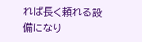れば長く頼れる設備になり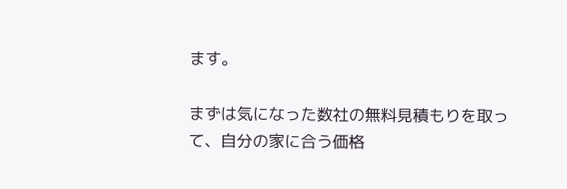ます。

まずは気になった数社の無料見積もりを取って、自分の家に合う価格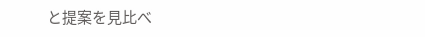と提案を見比べ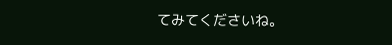てみてくださいね。